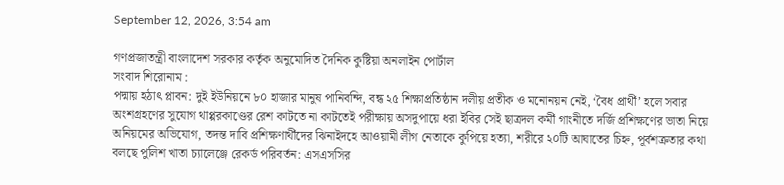September 12, 2026, 3:54 am

গণপ্রজাতন্ত্রী বাংলাদেশ সরকার কর্তৃক অনুমোদিত দৈনিক কুষ্টিয়া অনলাইন পোর্টাল
সংবাদ শিরোনাম :
পদ্মায় হঠাৎ প্লাবন: দুই ইউনিয়নে ৮০ হাজার মানুষ পানিবন্দি, বন্ধ ২৫ শিক্ষাপ্রতিষ্ঠান দলীয় প্রতীক ও মনোনয়ন নেই, ‘বৈধ প্রার্থী’ হলে সবার অংশগ্রহণের সুযোগ থাপ্পরকাণ্ডের রেশ কাটতে না কাটতেই পরীক্ষায় অসদুপায়ে ধরা ইবির সেই ছাত্রদল কর্মী গাংনীতে দর্জি প্রশিক্ষণের ভাতা নিয়ে অনিয়মের অভিযোগ, তদন্ত দাবি প্রশিক্ষণার্থীদের ঝিনাইদহে আওয়ামী লীগ নেতাকে কুপিয়ে হত্যা, শরীরে ২০টি আঘাতের চিহ্ন, পূর্বশত্রুতার কথা বলছে পুলিশ খাতা চ্যালেঞ্জে রেকর্ড পরিবর্তন: এসএসসির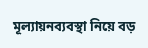মূল্যায়নব্যবস্থা নিয়ে বড়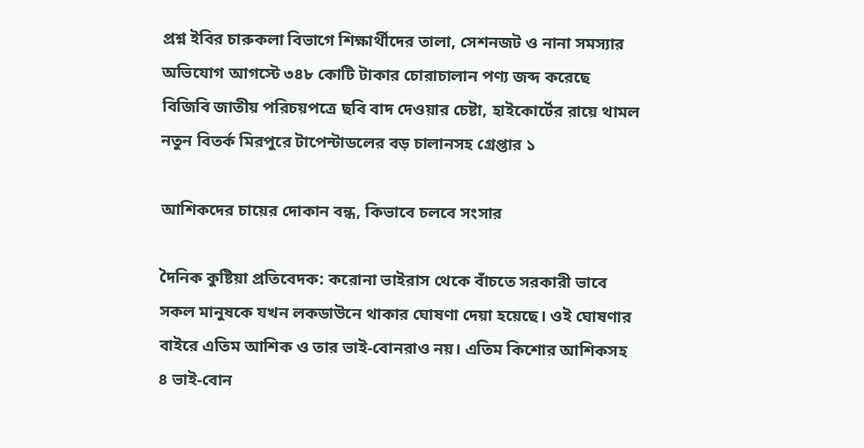প্রশ্ন ইবির চারুকলা বিভাগে শিক্ষার্থীদের তালা, সেশনজট ও নানা সমস্যার অভিযোগ আগস্টে ৩৪৮ কোটি টাকার চোরাচালান পণ্য জব্দ করেছে বিজিবি জাতীয় পরিচয়পত্রে ছবি বাদ দেওয়ার চেষ্টা, হাইকোর্টের রায়ে থামল নতুন বিতর্ক মিরপুরে টাপেন্টাডলের বড় চালানসহ গ্রেপ্তার ১

আশিকদের চায়ের দোকান বন্ধ, কিভাবে চলবে সংসার

দৈনিক কুষ্টিয়া প্রতিবেদক: করোনা ভাইরাস থেকে বাঁচতে সরকারী ভাবে সকল মানুষকে যখন লকডাউনে থাকার ঘোষণা দেয়া হয়েছে। ওই ঘোষণার বাইরে এতিম আশিক ও তার ভাই-বোনরাও নয়। এতিম কিশোর আশিকসহ ৪ ভাই-বোন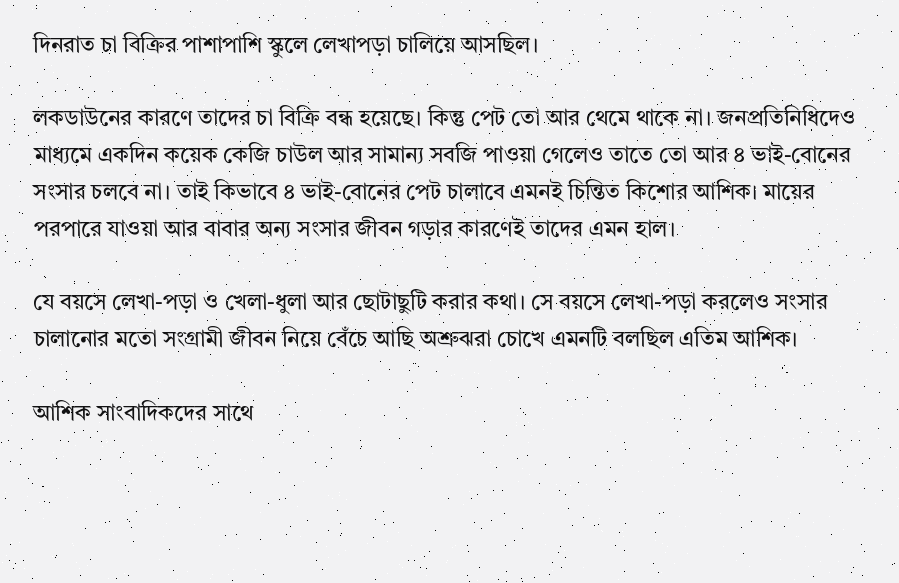দিনরাত চা বিক্রির পাশাপাশি স্কুলে লেখাপড়া চালিয়ে আসছিল।

লকডাউনের কারণে তাদের চা বিক্রি বন্ধ হয়েছে। কিন্তু পেট তো আর থেমে থাকে না। জনপ্রতিনিধিদেও মাধ্যমে একদিন কয়েক কেজি চাউল আর সামান্য সবজি পাওয়া গেলেও তাতে তো আর ৪ ভাই-বোনের সংসার চলবে না। তাই কিভাবে ৪ ভাই-বোনের পেট চালাবে এমনই চিন্তিত কিশোর আশিক। মায়ের পরপারে যাওয়া আর বাবার অন্য সংসার জীবন গড়ার কারণেই তাদের এমন হাল।

যে বয়সে লেখা-পড়া ও খেলা-ধুলা আর ছোটাছুটি করার কথা। সে বয়সে লেখা-পড়া করলেও সংসার চালানোর মতো সংগ্রামী জীবন নিয়ে বেঁচে আছি অশ্রুঝরা চোখে এমনটি বলছিল এতিম আশিক।

আশিক সাংবাদিকদের সাথে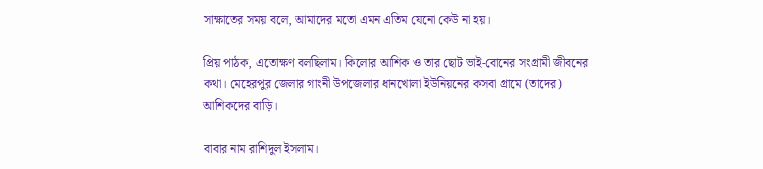সাক্ষাতের সময় বলে, আমাদের মতো এমন এতিম যেনো কেউ না হয়।

প্রিয় পাঠক, এতোক্ষণ বলছিলাম। কিলোর আশিক ও তার ছোট ভাই-বোনের সংগ্রামী জীবনের কথা। মেহেরপুর জেলার গাংনী উপজেলার ধানখোলা ইউনিয়নের কসবা গ্রামে (তাদের) আশিকদের বাড়ি।

বাবার নাম রাশিদুল ইসলাম।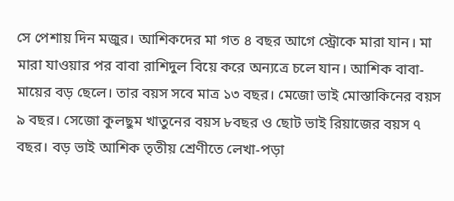সে পেশায় দিন মজুর। আশিকদের মা গত ৪ বছর আগে স্ট্রোকে মারা যান। মা মারা যাওয়ার পর বাবা রাশিদুল বিয়ে করে অন্যত্রে চলে যান। আশিক বাবা-মায়ের বড় ছেলে। তার বয়স সবে মাত্র ১৩ বছর। মেজো ভাই মোস্তাকিনের বয়স ৯ বছর। সেজো কুলছুম খাতুনের বয়স ৮বছর ও ছোট ভাই রিয়াজের বয়স ৭ বছর। বড় ভাই আশিক তৃতীয় শ্রেণীতে লেখা-পড়া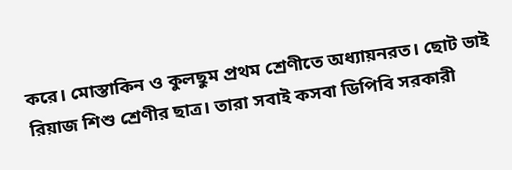করে। মোস্তাকিন ও কুলছুম প্রথম শ্রেণীতে অধ্যায়নরত। ছোট ভাই রিয়াজ শিশু শ্রেণীর ছাত্র। তারা সবাই কসবা ডিপিবি সরকারী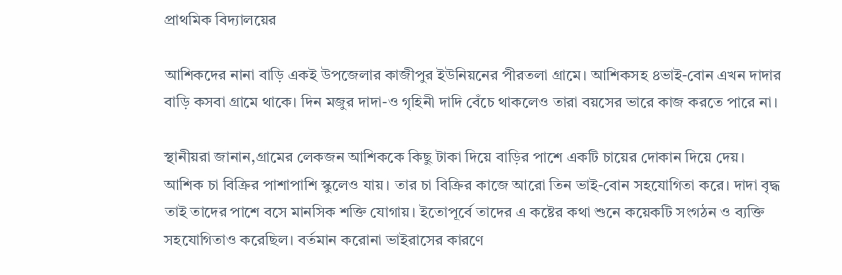প্রাথমিক বিদ্যালয়ের

আশিকদের নানা বাড়ি একই উপজেলার কাজীপুর ইউনিয়নের পীরতলা গ্রামে। আশিকসহ ৪ভাই-বোন এখন দাদার বাড়ি কসবা গ্রামে থাকে। দিন মজুর দাদা-ও গৃহিনী দাদি বেঁচে থাকলেও তারা বয়সের ভারে কাজ করতে পারে না।

স্থানীয়রা জানান,গ্রামের লেকজন আশিককে কিছু টাকা দিয়ে বাড়ির পাশে একটি চায়ের দোকান দিয়ে দেয়। আশিক চা বিক্রির পাশাপাশি স্কুলেও যায়। তার চা বিক্রির কাজে আরো তিন ভাই-বোন সহযোগিতা করে। দাদা বৃদ্ধ তাই তাদের পাশে বসে মানসিক শক্তি যোগায়। ইতোপূর্বে তাদের এ কষ্টের কথা শুনে কয়েকটি সংগঠন ও ব্যক্তি সহযোগিতাও করেছিল। বর্তমান করোনা ভাইরাসের কারণে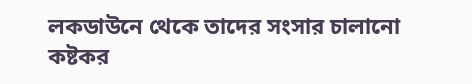লকডাউনে থেকে তাদের সংসার চালানো কষ্টকর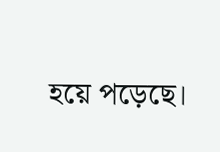হয়ে পড়েছে।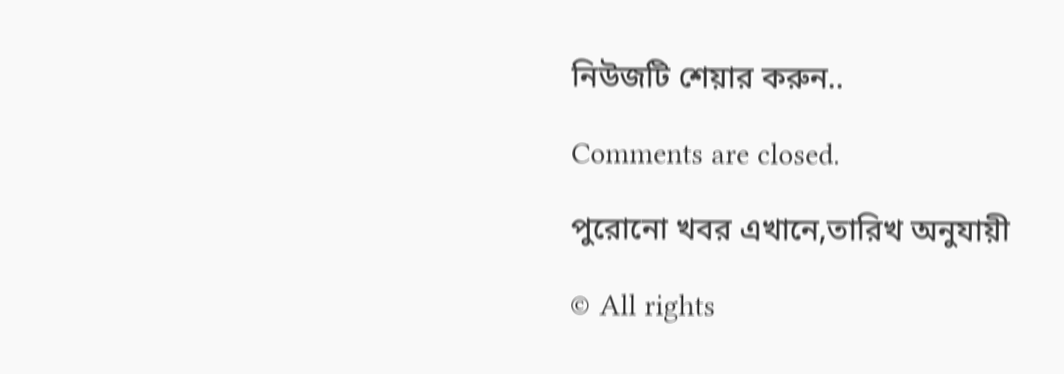নিউজটি শেয়ার করুন..

Comments are closed.

পুরোনো খবর এখানে,তারিখ অনুযায়ী

© All rights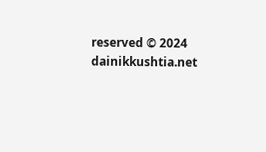reserved © 2024 dainikkushtia.net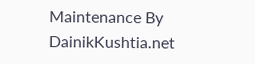Maintenance By DainikKushtia.net